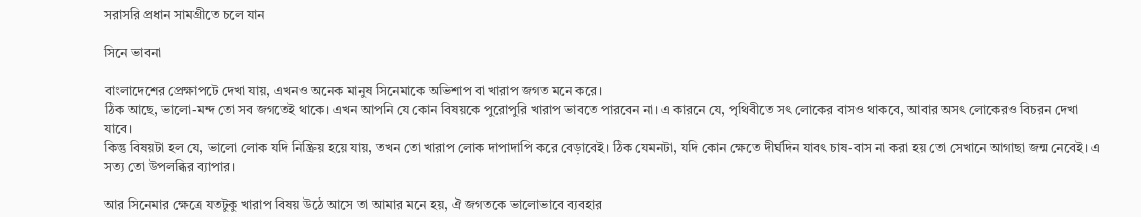সরাসরি প্রধান সামগ্রীতে চলে যান

সিনে ভাবনা

বাংলাদেশের প্রেক্ষাপটে দেখা যায়, এখনও অনেক মানুষ সিনেমাকে অভিশাপ বা খারাপ জগত মনে করে।
ঠিক আছে, ভালো-মন্দ তো সব জগতেই থাকে। এখন আপনি যে কোন বিষয়কে পুরোপুরি খারাপ ভাবতে পারবেন না। এ কারনে যে, পৃথিবীতে সৎ লোকের বাসও থাকবে, আবার অসৎ লোকেরও বিচরন দেখা যাবে।
কিন্তু বিষয়টা হল যে, ভালো লোক যদি নিষ্ক্রিয় হয়ে যায়, তখন তো খারাপ লোক দাপাদাপি করে বেড়াবেই। ঠিক যেমনটা, যদি কোন ক্ষেতে দীর্ঘদিন যাবৎ চাষ-বাস না করা হয় তো সেখানে আগাছা জন্ম নেবেই। এ সত্য তো উপলব্ধির ব্যাপার।

আর সিনেমার ক্ষেত্রে যতটুকু খারাপ বিষয় উঠে আসে তা আমার মনে হয়, ঐ জগতকে ভালোভাবে ব্যবহার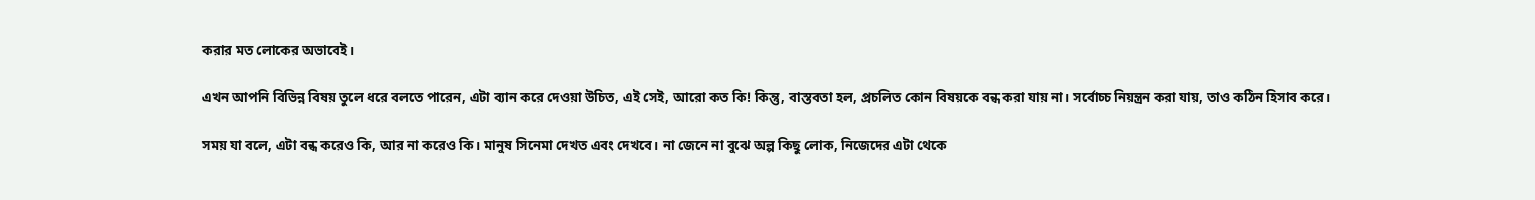করার মত লোকের অভাবেই।

এখন আপনি বিভিন্ন বিষয় তুলে ধরে বলতে পারেন, এটা ব্যান করে দেওয়া উচিত, এই সেই, আরো কত কি! কিন্তু, বাস্তবতা হল, প্রচলিত কোন বিষয়কে বন্ধ করা যায় না। সর্বোচ্চ নিয়ন্ত্রন করা যায়, তাও কঠিন হিসাব করে।

সময় যা বলে, এটা বন্ধ করেও কি, আর না করেও কি। মানুষ সিনেমা দেখত এবং দেখবে। না জেনে না বুঝে অল্প কিছু লোক, নিজেদের এটা থেকে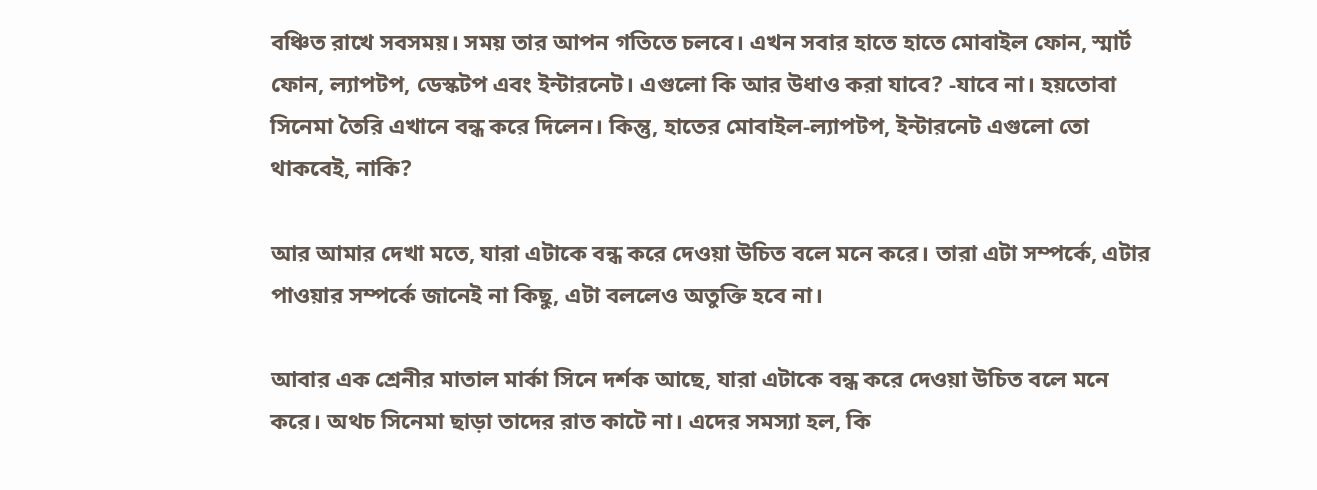বঞ্চিত রাখে সবসময়। সময় তার আপন গতিতে চলবে। এখন সবার হাতে হাতে মোবাইল ফোন, স্মার্ট ফোন, ল্যাপটপ, ডেস্কটপ এবং ইন্টারনেট। এগুলো কি আর উধাও করা যাবে? -যাবে না। হয়তোবা সিনেমা তৈরি এখানে বন্ধ করে দিলেন। কিন্তু, হাতের মোবাইল-ল্যাপটপ, ইন্টারনেট এগুলো তো থাকবেই, নাকি?

আর আমার দেখা মতে, যারা এটাকে বন্ধ করে দেওয়া উচিত বলে মনে করে। তারা এটা সম্পর্কে, এটার পাওয়ার সম্পর্কে জানেই না কিছু, এটা বললেও অতুক্তি হবে না।

আবার এক শ্রেনীর মাতাল মার্কা সিনে দর্শক আছে, যারা এটাকে বন্ধ করে দেওয়া উচিত বলে মনে করে। অথচ সিনেমা ছাড়া তাদের রাত কাটে না। এদের সমস্যা হল, কি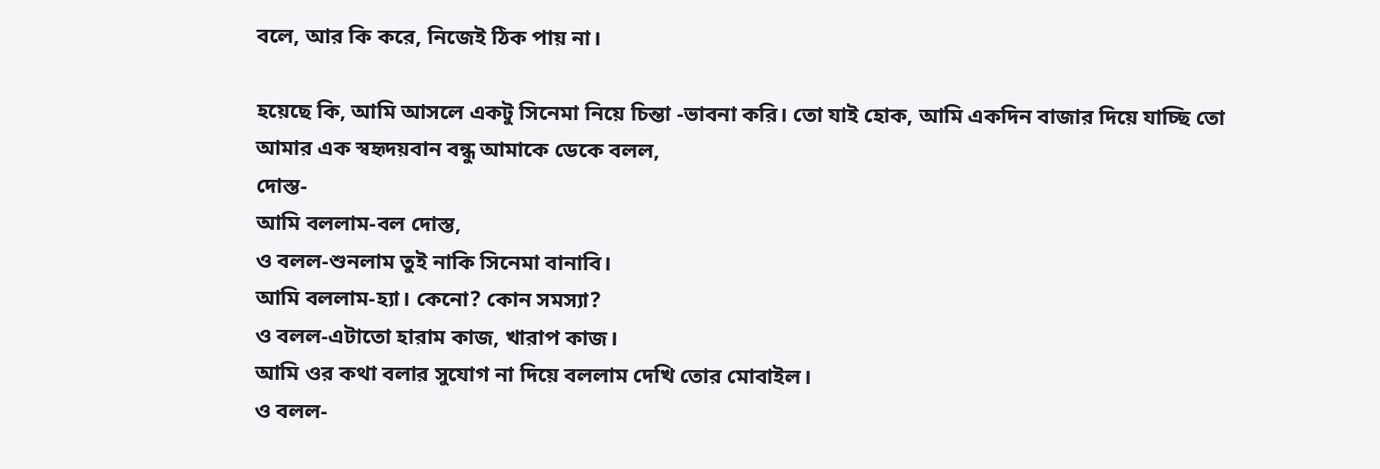বলে, আর কি করে, নিজেই ঠিক পায় না।

হয়েছে কি, আমি আসলে একটু সিনেমা নিয়ে চিন্তা -ভাবনা করি। তো যাই হোক, আমি একদিন বাজার দিয়ে যাচ্ছি তো আমার এক স্বহৃদয়বান বন্ধু আমাকে ডেকে বলল,
দোস্ত-
আমি বললাম-বল দোস্ত,
ও বলল-শুনলাম তুই নাকি সিনেমা বানাবি।
আমি বললাম-হ্যা। কেনো? কোন সমস্যা?
ও বলল-এটাতো হারাম কাজ, খারাপ কাজ।
আমি ওর কথা বলার সুযোগ না দিয়ে বললাম দেখি তোর মোবাইল।
ও বলল-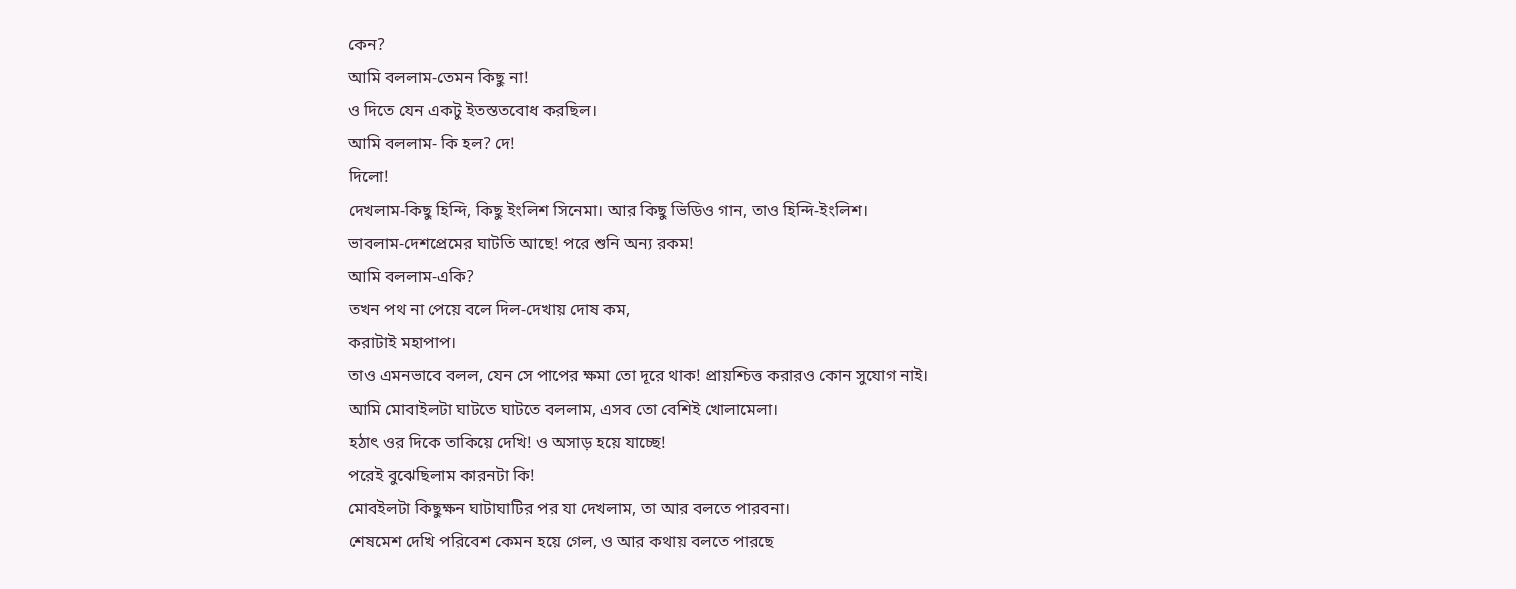কেন?
আমি বললাম-তেমন কিছু না!
ও দিতে যেন একটু ইতস্ততবোধ করছিল।
আমি বললাম- কি হল? দে!
দিলো!
দেখলাম-কিছু হিন্দি, কিছু ইংলিশ সিনেমা। আর কিছু ভিডিও গান, তাও হিন্দি-ইংলিশ।
ভাবলাম-দেশপ্রেমের ঘাটতি আছে! পরে শুনি অন্য রকম!
আমি বললাম-একি?
তখন পথ না পেয়ে বলে দিল-দেখায় দোষ কম,
করাটাই মহাপাপ।
তাও এমনভাবে বলল, যেন সে পাপের ক্ষমা তো দূরে থাক! প্রায়শ্চিত্ত করারও কোন সুযোগ নাই।
আমি মোবাইলটা ঘাটতে ঘাটতে বললাম, এসব তো বেশিই খোলামেলা।
হঠাৎ ওর দিকে তাকিয়ে দেখি! ও অসাড় হয়ে যাচ্ছে!
পরেই বুঝেছিলাম কারনটা কি!
মোবইলটা কিছুক্ষন ঘাটাঘাটির পর যা দেখলাম, তা আর বলতে পারবনা।
শেষমেশ দেখি পরিবেশ কেমন হয়ে গেল, ও আর কথায় বলতে পারছে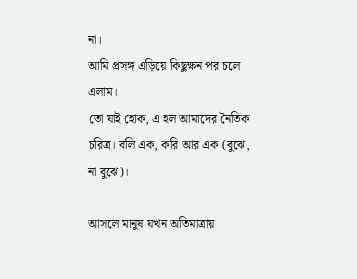না।
আমি প্রসঙ্গ এড়িয়ে কিছুক্ষন পর চলে এলাম।
তো যাই হোক, এ হল আমাদের নৈতিক চরিত্র। বলি এক, করি আর এক (বুঝে, না বুঝে)।

আসলে মানুষ যখন অতিমাত্রায়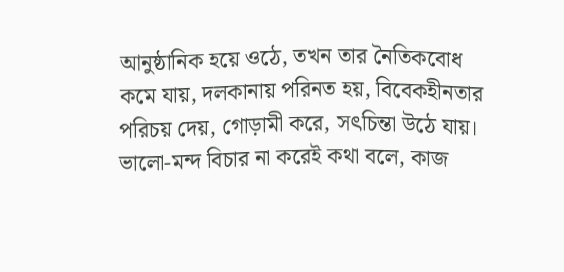আনুষ্ঠানিক হয়ে ওঠে, তখন তার নৈতিকবোধ কমে যায়, দলকানায় পরিনত হয়, বিবেকহীনতার পরিচয় দেয়, গোড়ামী করে, সৎচিন্তা উঠে যায়।
ভালো-মন্দ বিচার না করেই কথা বলে, কাজ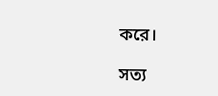করে।

সত্য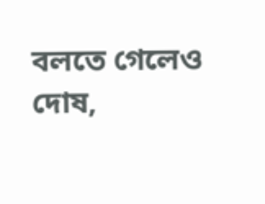বলতে গেলেও দোষ,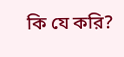কি যে করি?